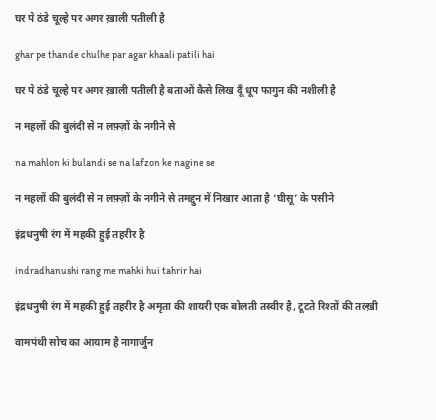घर पे ठंडे चूल्हे पर अगर ख़ाली पतीली है

ghar pe thande chulhe par agar khaali patili hai

घर पे ठंडे चूल्हे पर अगर ख़ाली पतीली है बताओं कैसे लिख दूँ धूप फागुन की नशीली है

न महलों की बुलंदी से न लफ़्ज़ों के नगीने से

na mahlon ki bulandi se na lafzon ke nagine se

न महलों की बुलंदी से न लफ़्ज़ों के नगीने से तमद्दुन में निखार आता है ‘घीसू’ के पसीने

इंद्रधनुषी रंग में महकी हुई तहरीर है

indradhanushi rang me mahki hui tahrir hai

इंद्रधनुषी रंग में महकी हुई तहरीर है अमृता की शायरी एक बोलती तस्वीर है, टूटते रिश्तों की तल्ख़ी

वामपंथी सोच का आयाम है नागार्जुन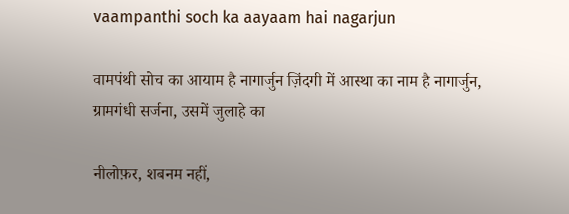vaampanthi soch ka aayaam hai nagarjun

वामपंथी सोच का आयाम है नागार्जुन ज़िंदगी में आस्था का नाम है नागार्जुन, ग्रामगंधी सर्जना, उसमें जुलाहे का

नीलोफ़र, शबनम नहीं,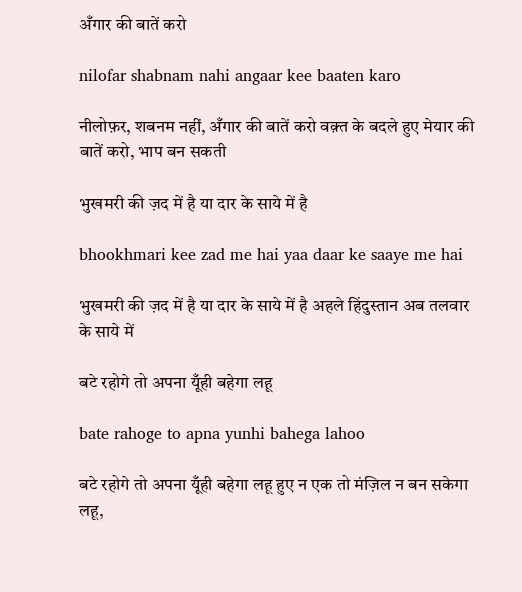अँगार की बातें करो

nilofar shabnam nahi angaar kee baaten karo

नीलोफ़र, शबनम नहीं, अँगार की बातें करो वक़्त के बदले हुए मेयार की बातें करो, भाप बन सकती

भुखमरी की ज़द में है या दार के साये में है

bhookhmari kee zad me hai yaa daar ke saaye me hai

भुखमरी की ज़द में है या दार के साये में है अहले हिंदुस्तान अब तलवार के साये में

बटे रहोगे तो अपना यूँही बहेगा लहू

bate rahoge to apna yunhi bahega lahoo

बटे रहोगे तो अपना यूँही बहेगा लहू हुए न एक तो मंज़िल न बन सकेगा लहू,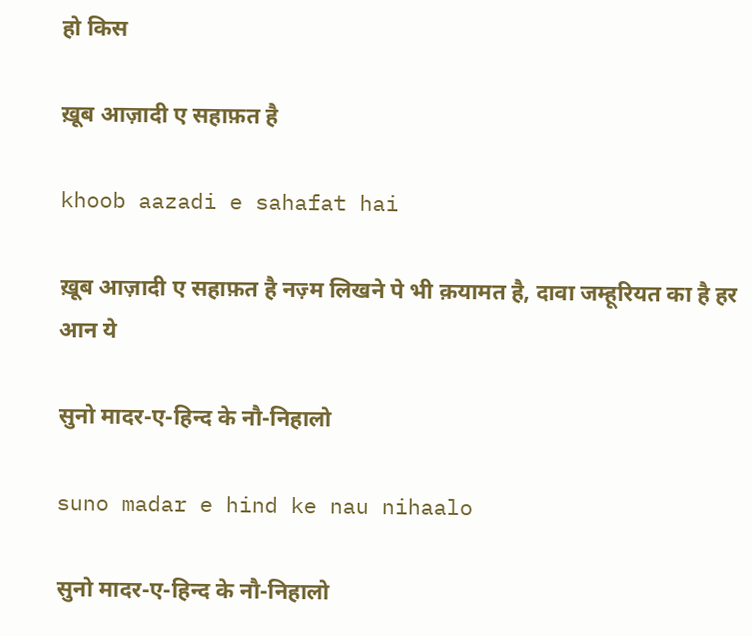हो किस

ख़ूब आज़ादी ए सहाफ़त है

khoob aazadi e sahafat hai

ख़ूब आज़ादी ए सहाफ़त है नज़्म लिखने पे भी क़यामत है, दावा जम्हूरियत का है हर आन ये

सुनो मादर-ए-हिन्द के नौ-निहालो

suno madar e hind ke nau nihaalo

सुनो मादर-ए-हिन्द के नौ-निहालो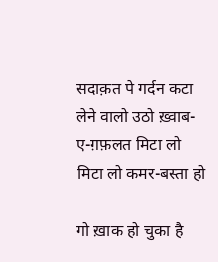सदाक़त पे गर्दन कटा लेने वालो उठो ख़्वाब-ए-ग़फ़लत मिटा लो मिटा लो कमर-बस्ता हो

गो ख़ाक हो चुका है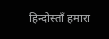हिन्दोस्ताँ हमारा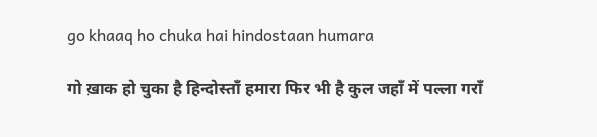go khaaq ho chuka hai hindostaan humara

गो ख़ाक हो चुका है हिन्दोस्ताँ हमारा फिर भी है कुल जहाँ में पल्ला गराँ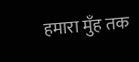हमारा मुँह तक